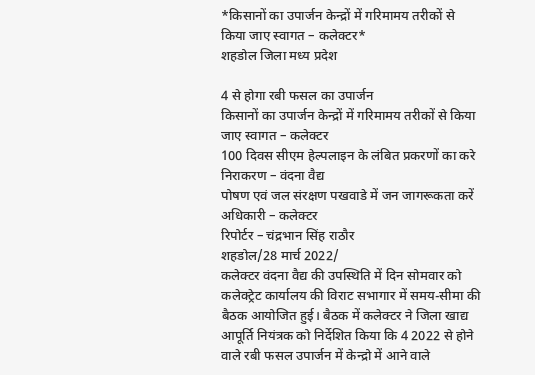*किसानों का उपार्जन केन्द्रों में गरिमामय तरीकों से किया जाए स्वागत – कलेक्टर*
शहडोल जिला मध्य प्रदेश

4 से होगा रबी फसल का उपार्जन
किसानों का उपार्जन केन्द्रों में गरिमामय तरीकों से किया जाए स्वागत – कलेक्टर
100 दिवस सीएम हेल्पलाइन के लंबित प्रकरणों का करे निराकरण – वंदना वैद्य
पोषण एवं जल संरक्षण पखवाडे में जन जागरूकता करें अधिकारी – कलेक्टर
रिपोर्टर – चंद्रभान सिंह राठौर
शहडोल/28 मार्च 2022/
कलेक्टर वंदना वैद्य की उपस्थिति में दिन सोमवार को कलेक्ट्रेट कार्यालय की विराट सभागार में समय-सीमा की बैठक आयोजित हुई। बैठक में कलेक्टर ने जिला खाद्य आपूर्ति नियंत्रक को निर्देशित किया कि 4 2022 से होने वाले रबी फसल उपार्जन में केन्द्रो में आने वाले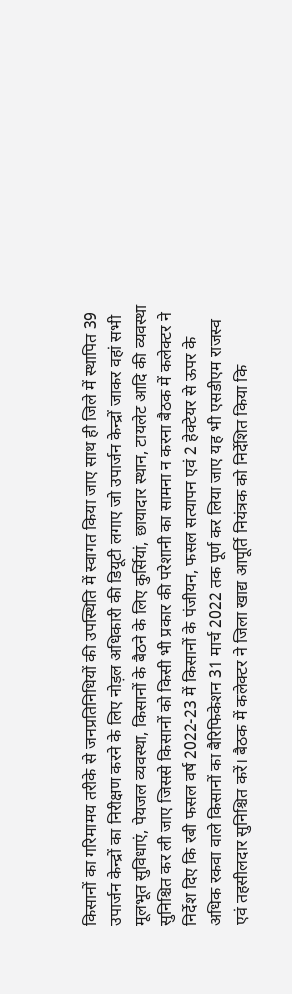किसानों का गरिमामय तरीके से जनप्रतिनिधियों की उपस्थिति में स्वागत किया जाए साथ ही जिले में स्थापित 39 उपार्जन केन्द्रों का निरीक्षण करने के लिए नोड़ल अधिकारी की डियूटी लगाए जो उपार्जन केन्द्रों जाकर वहां सभी मूलभूत सुविधाएं, पेयजल व्यवस्था, किसानों के बैठने के लिए कुर्सियां, छायादार स्थान, टायलेट आदि की व्यवस्था सुनिश्चित कर ली जाए जिससे किसानों को किसी भी प्रकार की परेशानी का सामना न करना बैठक में कलेक्टर ने निर्देश दिए कि रबी फसल वर्ष 2022-23 में किसानों के पंजीयन, फसल सत्यापन एवं 2 हेक्टेयर से ऊपर के अधिक रकवा वाले किसानों का बैरिफिकेशन 31 मार्च 2022 तक पूर्ण कर लिया जाए यह भी एसडीएम राजस्व एवं तहसीलदार सुनिश्चित करें। बैठक में कलेक्टर ने जिला खाद्य आपूर्ति नियंत्रक को निर्देशित किया कि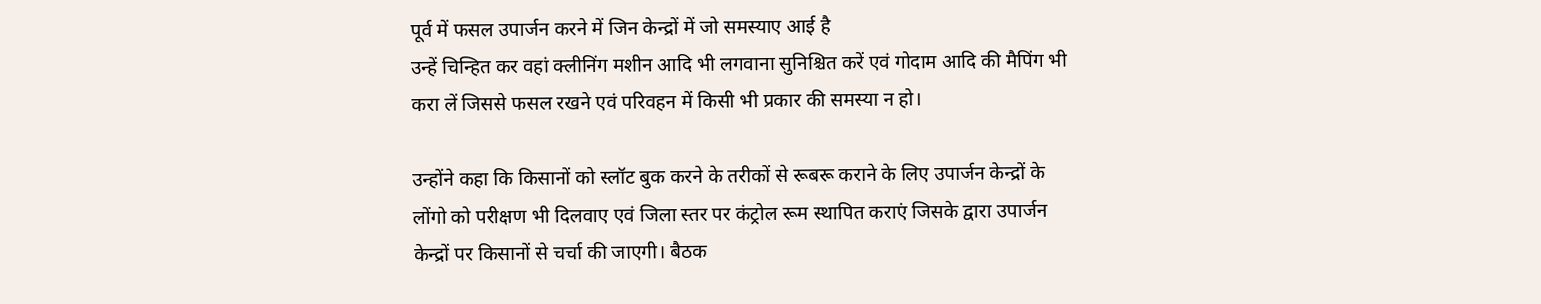पूर्व में फसल उपार्जन करने में जिन केन्द्रों में जो समस्याए आई है
उन्हें चिन्हित कर वहां क्लीनिंग मशीन आदि भी लगवाना सुनिश्चित करें एवं गोदाम आदि की मैपिंग भी करा लें जिससे फसल रखने एवं परिवहन में किसी भी प्रकार की समस्या न हो।

उन्होंने कहा कि किसानों को स्लॉट बुक करने के तरीकों से रूबरू कराने के लिए उपार्जन केन्द्रों के लोंगो को परीक्षण भी दिलवाए एवं जिला स्तर पर कंट्रोल रूम स्थापित कराएं जिसके द्वारा उपार्जन केन्द्रों पर किसानों से चर्चा की जाएगी। बैठक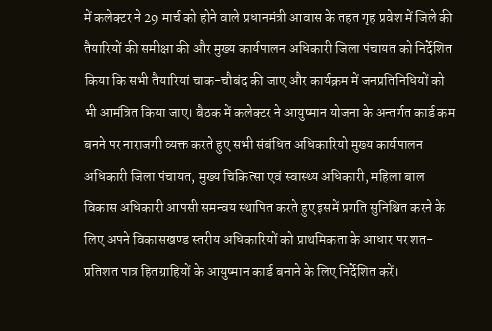में कलेक्टर ने 29 मार्च को होने वाले प्रधानमंत्री आवास के तहत गृह प्रवेश में जिले की तैयारियों की समीक्षा की और मुख्य कार्यपालन अधिकारी जिला पंचायत को निर्देशित किया कि सभी तैयारियां चाक-चौबंद की जाए और कार्यक्रम में जनप्रतिनिधियों को भी आमंत्रित किया जाए। बैठक में कलेक्टर ने आयुष्मान योजना के अन्तर्गत कार्ड कम बनने पर नाराजगी व्यक्त करते हुए सभी संबंधित अधिकारियो मुख्य कार्यपालन अधिकारी जिला पंचायत, मुख्य चिकित्सा एवं स्वास्थ्य अधिकारी, महिला बाल विकास अधिकारी आपसी समन्वय स्थापित करते हुए इसमें प्रगति सुनिश्चित करने के लिए अपने विकासखण्ड स्तरीय अधिकारियों को प्राथमिकता के आधार पर शत-प्रतिशत पात्र हितग्राहियों के आयुष्मान कार्ड बनाने के लिए निर्देशित करें।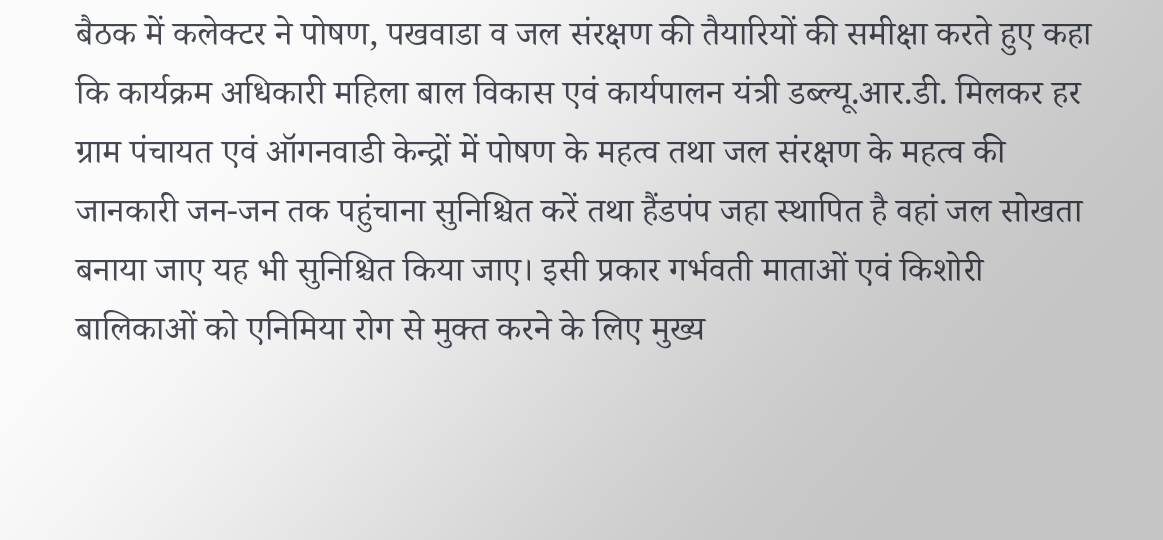बैठक में कलेक्टर ने पोषण, पखवाडा व जल संरक्षण की तैयारियों की समीक्षा करते हुए कहा कि कार्यक्रम अधिकारी महिला बाल विकास एवं कार्यपालन यंत्री डब्ल्यू.आर.डी. मिलकर हर ग्राम पंचायत एवं ऑगनवाडी केन्द्रों में पोषण के महत्व तथा जल संरक्षण के महत्व की जानकारी जन-जन तक पहुंचाना सुनिश्चित करें तथा हैंडपंप जहा स्थापित है वहां जल सोखता बनाया जाए यह भी सुनिश्चित किया जाए। इसी प्रकार गर्भवती माताओं एवं किशोरी बालिकाओं को एनिमिया रोग से मुक्त करने के लिए मुख्य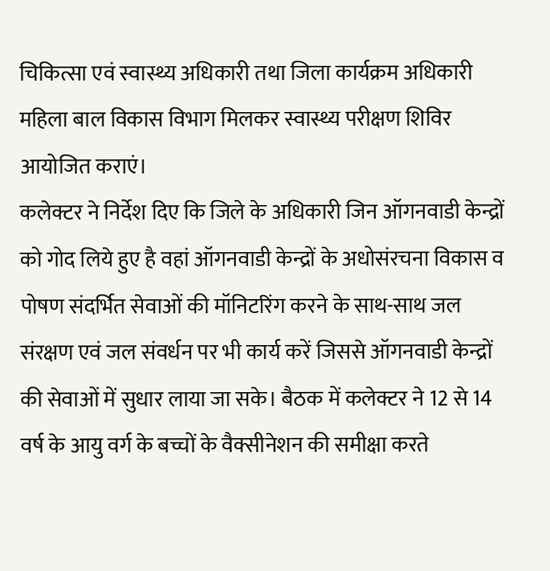चिकित्सा एवं स्वास्थ्य अधिकारी तथा जिला कार्यक्रम अधिकारी महिला बाल विकास विभाग मिलकर स्वास्थ्य परीक्षण शिविर आयोजित कराएं।
कलेक्टर ने निर्देश दिए कि जिले के अधिकारी जिन ऑगनवाडी केन्द्रों को गोद लिये हुए है वहां ऑगनवाडी केन्द्रों के अधोसंरचना विकास व पोषण संदर्भित सेवाओं की मॉनिटरिंग करने के साथ-साथ जल संरक्षण एवं जल संवर्धन पर भी कार्य करें जिससे ऑगनवाडी केन्द्रों की सेवाओं में सुधार लाया जा सके। बैठक में कलेक्टर ने 12 से 14 वर्ष के आयु वर्ग के बच्चों के वैक्सीनेशन की समीक्षा करते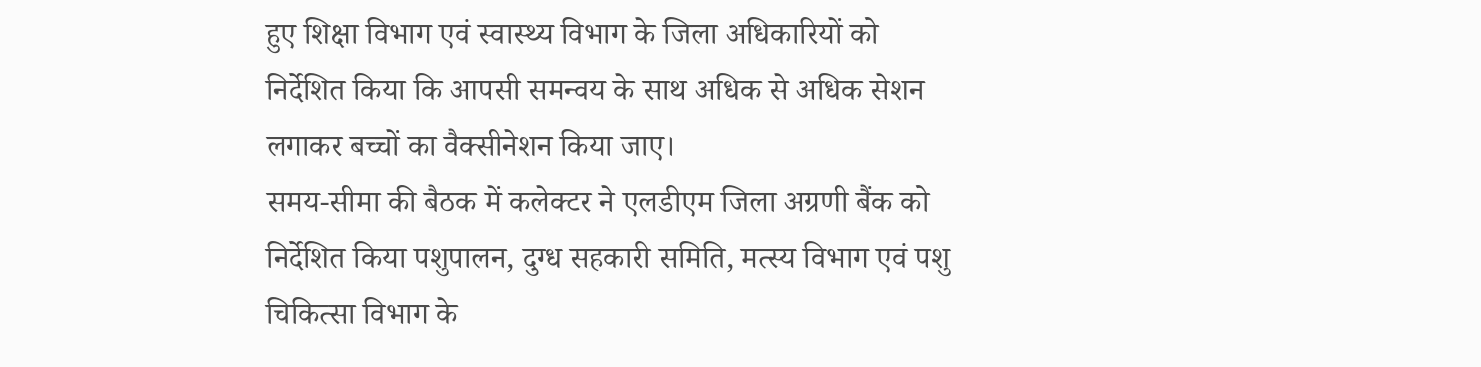हुए शिक्षा विभाग एवं स्वास्थ्य विभाग के जिला अधिकारियों को निर्देशित किया कि आपसी समन्वय के साथ अधिक से अधिक सेशन लगाकर बच्चों का वैक्सीनेशन किया जाए।
समय-सीमा की बैठक में कलेक्टर ने एलडीएम जिला अग्रणी बैंक को निर्देशित किया पशुपालन, दुग्ध सहकारी समिति, मत्स्य विभाग एवं पशु चिकित्सा विभाग के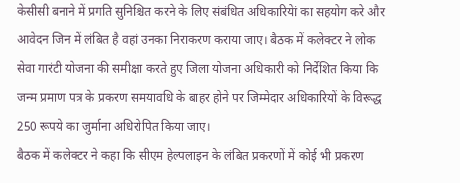केसीसी बनाने में प्रगति सुनिश्चित करने के लिए संबंधित अधिकारियेां का सहयोग करे और आवेदन जिन में लंबित है वहां उनका निराकरण कराया जाए। बैठक में कलेक्टर ने लोक सेवा गारंटी योजना की समीक्षा करते हुए जिला योजना अधिकारी को निर्देशित किया कि जन्म प्रमाण पत्र के प्रकरण समयावधि के बाहर होने पर जिम्मेदार अधिकारियों के विरूद्ध 250 रूपये का जुर्माना अधिरोपित किया जाए।
बैठक में कलेक्टर ने कहा कि सीएम हेल्पलाइन के लंबित प्रकरणों में कोई भी प्रकरण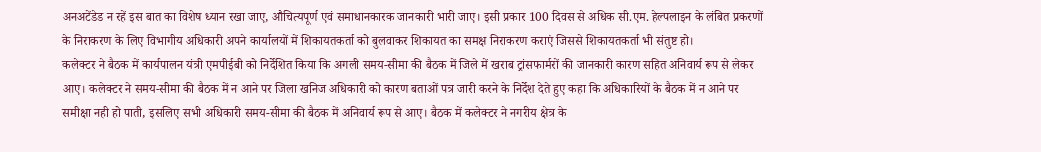अनअटेंडेड न रहें इस बात का विशेष ध्यान रखा जाए, औचित्यपूर्ण एवं समाधानकारक जानकारी भारी जाए। इसी प्रकार 100 दिवस से अधिक सी.एम. हेल्पलाइन के लंबित प्रकरणों के निराकरण के लिए विभागीय अधिकारी अपने कार्यालयों में शिकायतकर्ता को बुलवाकर शिकायत का समक्ष निराकरण कराएं जिससे शिकायतकर्ता भी संतुष्ट हो।
कलेक्टर ने बैठक में कार्यपालन यंत्री एमपीईबी को निर्देशित किया कि अगली समय-सीमा की बैठक में जिले में खराब ट्रांसफार्मरों की जानकारी कारण सहित अनिवार्य रूप से लेकर आए। कलेक्टर ने समय-सीमा की बैठक में न आने पर जिला खनिज अधिकारी को कारण बताओं पत्र जारी करने के निर्देश देते हुए कहा कि अधिकारियों के बैठक में न आने पर समीक्षा नही हो पाती, इसलिए सभी अधिकारी समय-सीमा की बैठक में अनिवार्य रूप से आए। बैठक में कलेक्टर ने नगरीय क्षेत्र के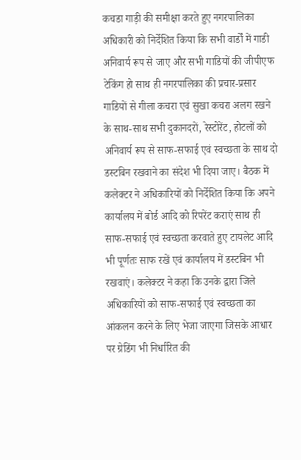कचडा गाड़ी की समीक्षा करते हुए नगरपालिका अधिकारी को निर्देशित किया कि सभी वार्डों में गाडी अनिवार्य रूप से जाए और सभी गाडियों की जीपीएफ टेकिंग हो साथ ही नगरपालिका की प्रचार-प्रसार गाडियों से गीला कचरा एवं सुखा कचरा अलग रखने के साथ-साथ सभी दुकानदरों, रेस्टोरेंट, होटलों को अनिवार्य रूप से साफ-सफाई एवं स्वच्छता के साथ दो डस्टबिन रखवाने का संदेश भी दिया जाए। बैठक में कलेक्टर ने अधिकारियों को निर्देशित किया कि अपने कार्यालय में बोर्ड आदि को रिपरेंट कराएं साथ ही साफ-सफाई एवं स्वच्छता करवाते हुए टायलेट आदि भी पूर्णतः साफ रखें एवं कार्यालय में डस्टबिन भी रखवाएं। कलेक्टर ने कहा कि उनके द्वारा जिले अधिकारियों को साफ-सफाई एवं स्वच्छता का आंकलन करने के लिए भेजा जाएगा जिसके आधार पर ग्रेडिंग भी निर्धारित की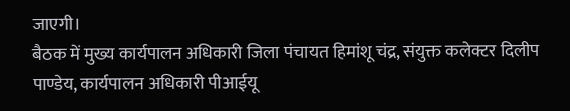जाएगी।
बैठक में मुख्य कार्यपालन अधिकारी जिला पंचायत हिमांशू चंद्र, संयुक्त कलेक्टर दिलीप पाण्डेय, कार्यपालन अधिकारी पीआईयू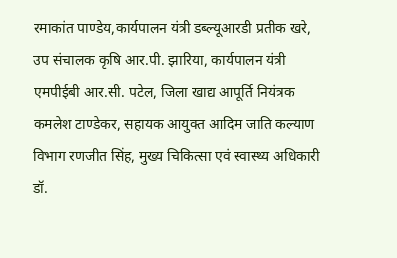रमाकांत पाण्डेय,कार्यपालन यंत्री डब्ल्यूआरडी प्रतीक खरे, उप संचालक कृषि आर.पी. झारिया, कार्यपालन यंत्री एमपीईबी आर.सी. पटेल, जिला खाद्य आपूर्ति नियंत्रक कमलेश टाण्डेकर, सहायक आयुक्त आदिम जाति कल्याण विभाग रणजीत सिंह, मुख्य चिकित्सा एवं स्वास्थ्य अधिकारी डॉ.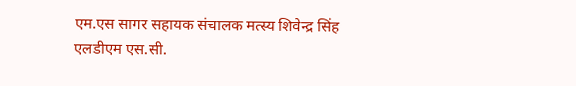एम.एस सागर सहायक संचालक मत्स्य शिवेन्द्र सिंह एलडीएम एस.सी.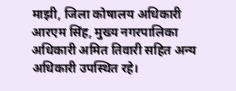माझी, जिला कोषालय अधिकारी आरएम सिंह, मुख्य नगरपालिका अधिकारी अमित तिवारी सहित अन्य अधिकारी उपस्थित रहे।